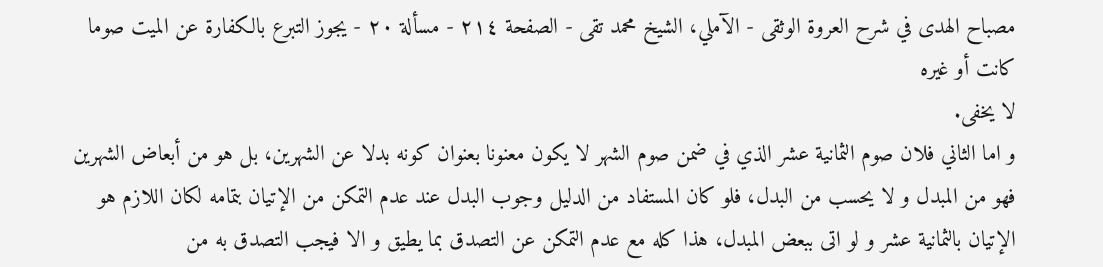مصباح الهدى في شرح العروة الوثقى - الآملي، الشيخ محمد تقى - الصفحة ٢١٤ - مسألة ٢٠ - يجوز التبرع بالكفارة عن الميت صوما كانت أو غيره
لا يخفى.
و اما الثاني فلان صوم الثمانية عشر الذي في ضمن صوم الشهر لا يكون معنونا بعنوان كونه بدلا عن الشهرين، بل هو من أبعاض الشهرين فهو من المبدل و لا يحسب من البدل، فلو كان المستفاد من الدليل وجوب البدل عند عدم التمكن من الإتيان بتمامه لكان اللازم هو الإتيان بالثمانية عشر و لو اتى ببعض المبدل، هذا كله مع عدم التمكن عن التصدق بما يطيق و الا فيجب التصدق به من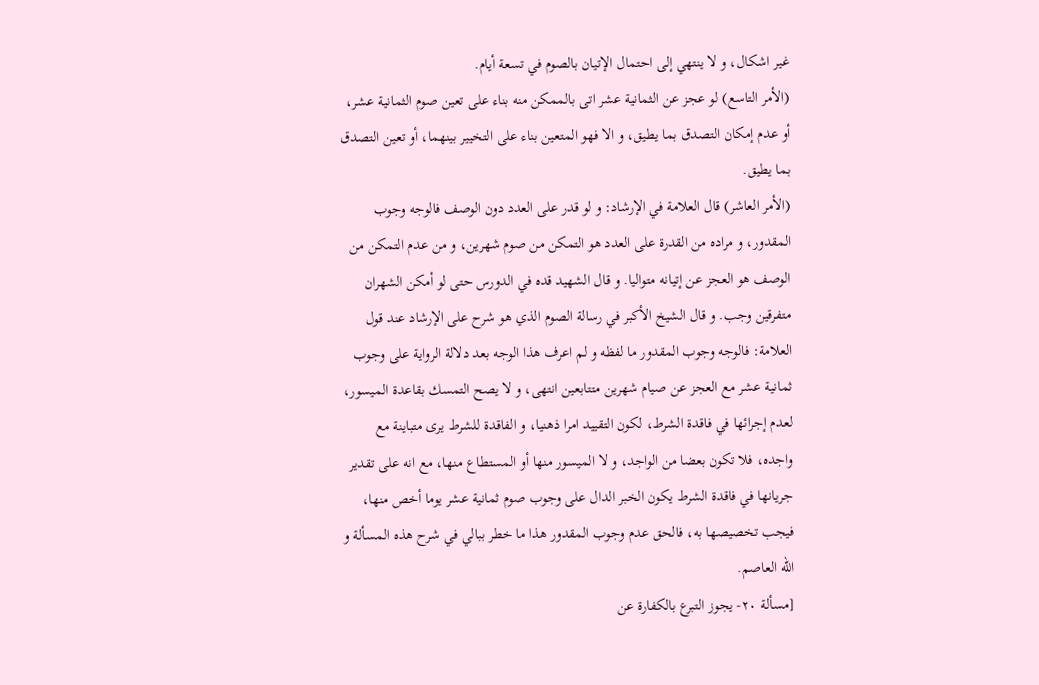غير اشكال، و لا ينتهي إلى احتمال الإتيان بالصوم في تسعة أيام.
(الأمر التاسع) لو عجز عن الثمانية عشر اتى بالممكن منه بناء على تعين صوم الثمانية عشر، أو عدم إمكان التصدق بما يطيق، و الا فهو المتعين بناء على التخيير بينهما، أو تعين التصدق بما يطيق.
(الأمر العاشر) قال العلامة في الإرشاد: و لو قدر على العدد دون الوصف فالوجه وجوب المقدور، و مراده من القدرة على العدد هو التمكن من صوم شهرين، و من عدم التمكن من الوصف هو العجز عن إتيانه متواليا. و قال الشهيد قده في الدورس حتى لو أمكن الشهران متفرقين وجب. و قال الشيخ الأكبر في رسالة الصوم الذي هو شرح على الإرشاد عند قول العلامة: فالوجه وجوب المقدور ما لفظه و لم اعرف هذا الوجه بعد دلالة الرواية على وجوب ثمانية عشر مع العجز عن صيام شهرين متتابعين انتهى، و لا يصح التمسك بقاعدة الميسور، لعدم إجرائها في فاقدة الشرط، لكون التقييد امرا ذهنيا، و الفاقدة للشرط يرى متباينة مع واجده، فلا تكون بعضا من الواجد، و لا الميسور منها أو المستطاع منها، مع انه على تقدير جريانها في فاقدة الشرط يكون الخبر الدال على وجوب صوم ثمانية عشر يوما أخص منها، فيجب تخصيصها به، فالحق عدم وجوب المقدور هذا ما خطر ببالي في شرح هذه المسألة و اللّه العاصم.
[مسألة ٢٠- يجوز التبرع بالكفارة عن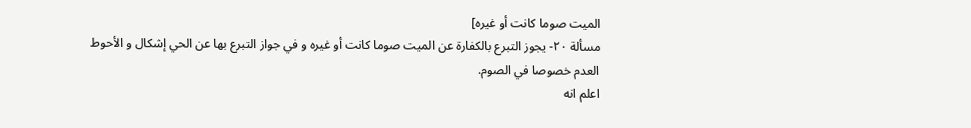الميت صوما كانت أو غيره]
مسألة ٢٠- يجوز التبرع بالكفارة عن الميت صوما كانت أو غيره و في جواز التبرع بها عن الحي إشكال و الأحوط العدم خصوصا في الصوم.
اعلم انه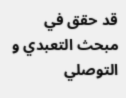قد حقق في مبحث التعبدي و التوصلي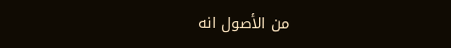من الأصول انه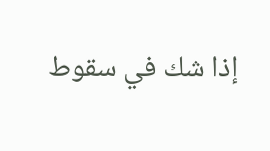إذا شك في سقوط